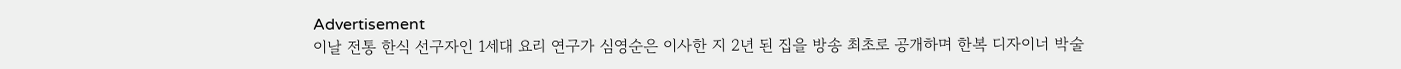Advertisement
이날 전통 한식 선구자인 1세대 요리 연구가 심영순은 이사한 지 2년 된 집을 방송 최초로 공개하며 한복 디자이너 박술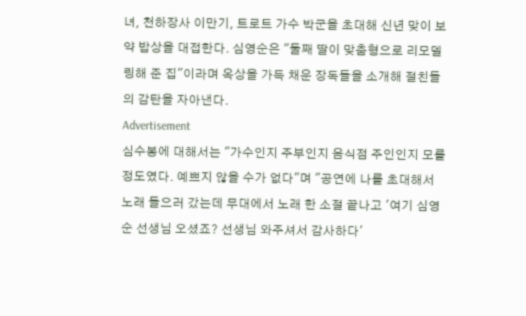녀, 천하장사 이만기, 트로트 가수 박군을 초대해 신년 맞이 보약 밥상을 대접한다. 심영순은 "둘째 딸이 맞춤형으로 리모델링해 준 집"이라며 옥상을 가득 채운 장독들을 소개해 절친들의 감탄을 자아낸다.
Advertisement
심수봉에 대해서는 "가수인지 주부인지 음식점 주인인지 모를 정도였다. 예쁘지 않을 수가 없다"며 "공연에 나를 초대해서 노래 들으러 갔는데 무대에서 노래 한 소절 끝나고 '여기 심영순 선생님 오셨죠? 선생님 와주셔서 감사하다'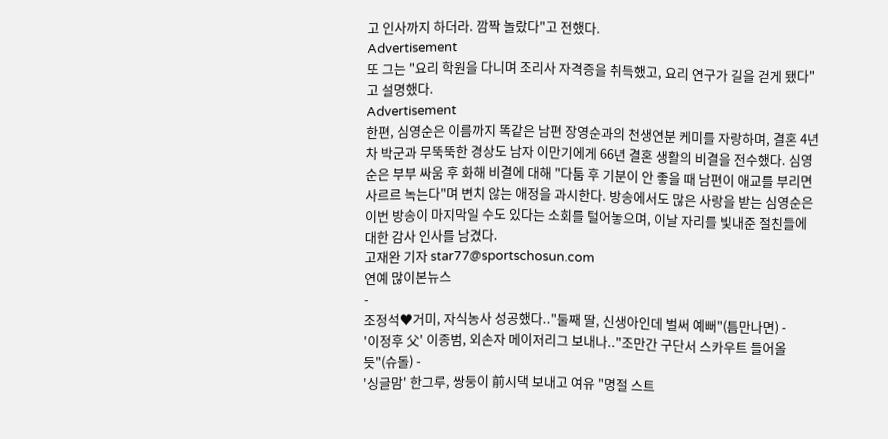고 인사까지 하더라. 깜짝 놀랐다"고 전했다.
Advertisement
또 그는 "요리 학원을 다니며 조리사 자격증을 취득했고, 요리 연구가 길을 걷게 됐다"고 설명했다.
Advertisement
한편, 심영순은 이름까지 똑같은 남편 장영순과의 천생연분 케미를 자랑하며, 결혼 4년 차 박군과 무뚝뚝한 경상도 남자 이만기에게 66년 결혼 생활의 비결을 전수했다. 심영순은 부부 싸움 후 화해 비결에 대해 "다툼 후 기분이 안 좋을 때 남편이 애교를 부리면 사르르 녹는다"며 변치 않는 애정을 과시한다. 방송에서도 많은 사랑을 받는 심영순은 이번 방송이 마지막일 수도 있다는 소회를 털어놓으며, 이날 자리를 빛내준 절친들에 대한 감사 인사를 남겼다.
고재완 기자 star77@sportschosun.com
연예 많이본뉴스
-
조정석♥거미, 자식농사 성공했다.."둘째 딸, 신생아인데 벌써 예뻐"(틈만나면) -
'이정후 父' 이종범, 외손자 메이저리그 보내나.."조만간 구단서 스카우트 들어올 듯"(슈돌) -
'싱글맘' 한그루, 쌍둥이 前시댁 보내고 여유 "명절 스트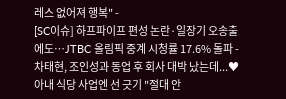레스 없어져 행복" -
[SC이슈] 하프파이프 편성 논란·일장기 오송출에도…JTBC 올림픽 중계 시청률 17.6% 돌파 -
차태현, 조인성과 동업 후 회사 대박 났는데...♥아내 식당 사업엔 선 긋기 "절대 안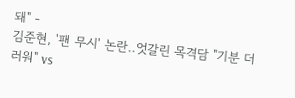돼" -
김준현, '팬 무시' 논란..엇갈린 목격담 "기분 더러워" vs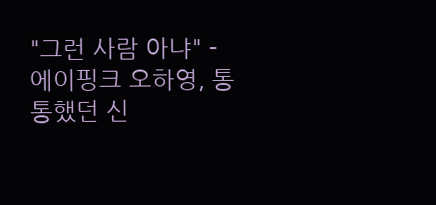"그런 사람 아냐" -
에이핑크 오하영, 통통했던 신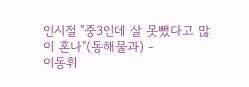인시절 "중3인데 살 못뺐다고 많이 혼나"(동해물과) -
이동휘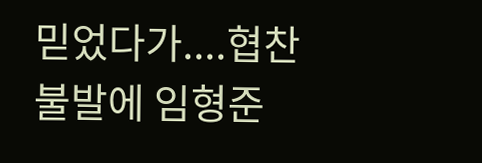믿었다가....협찬 불발에 임형준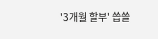'3개월 할부' 씁쓸